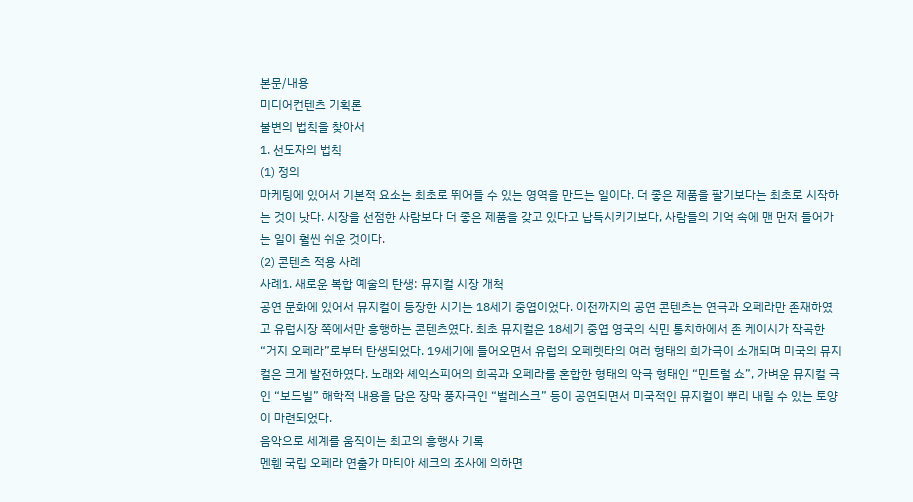본문/내용
미디어컨텐츠 기획론
불변의 법칙을 찾아서
1. 선도자의 법칙
(1) 정의
마케팅에 있어서 기본적 요소는 최초로 뛰어들 수 있는 영역을 만드는 일이다. 더 좋은 제품을 팔기보다는 최초로 시작하는 것이 낫다. 시장을 선점한 사람보다 더 좋은 제품을 갖고 있다고 납득시키기보다, 사람들의 기억 속에 맨 먼저 들어가는 일이 훨씬 쉬운 것이다.
(2) 콘텐츠 적용 사례
사례1. 새로운 복합 예술의 탄생: 뮤지컬 시장 개척
공연 문화에 있어서 뮤지컬이 등장한 시기는 18세기 중엽이었다. 이전까지의 공연 콘텐츠는 연극과 오페라만 존재하였고 유럽시장 쪽에서만 흥행하는 콘텐츠였다. 최초 뮤지컬은 18세기 중엽 영국의 식민 통치하에서 존 케이시가 작곡한 “거지 오페라”로부터 탄생되었다. 19세기에 들어오면서 유럽의 오페렛타의 여러 형태의 희가극이 소개되며 미국의 뮤지컬은 크게 발전하였다. 노래와 셰익스피어의 희곡과 오페라를 혼합한 형태의 악극 형태인 “민트럴 쇼”, 가벼운 뮤지컬 극인 “보드빌” 해학적 내용을 담은 장막 풍자극인 “벌레스크” 등이 공연되면서 미국적인 뮤지컬이 뿌리 내릴 수 있는 토양이 마련되었다.
음악으로 세계를 움직이는 최고의 흥행사 기록
멘휀 국립 오페라 연출가 마티아 세크의 조사에 의하면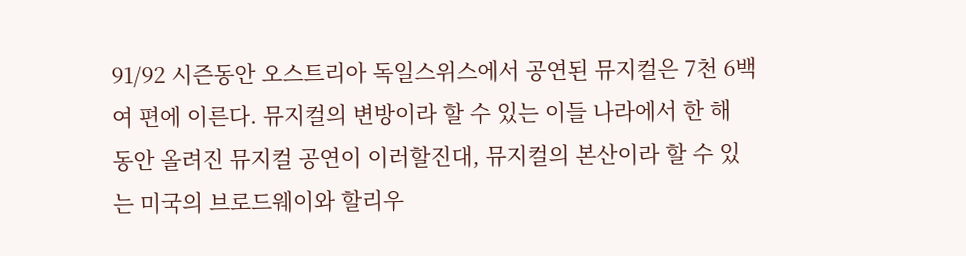91/92 시즌동안 오스트리아 독일스위스에서 공연된 뮤지컬은 7천 6백여 편에 이른다. 뮤지컬의 변방이라 할 수 있는 이들 나라에서 한 해 동안 올려진 뮤지컬 공연이 이러할진대, 뮤지컬의 본산이라 할 수 있는 미국의 브로드웨이와 할리우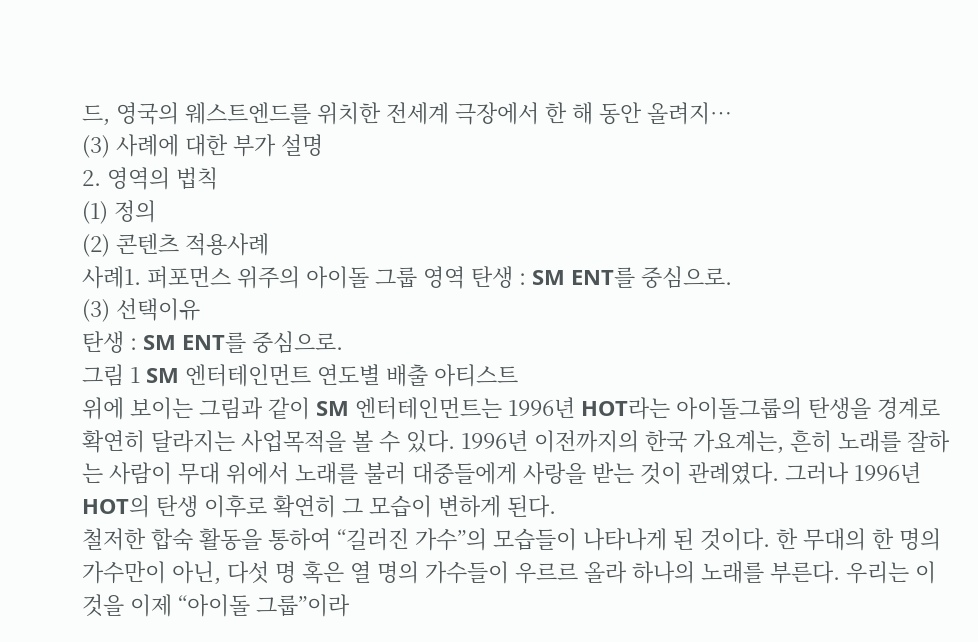드, 영국의 웨스트엔드를 위치한 전세계 극장에서 한 해 동안 올려지…
(3) 사례에 대한 부가 설명
2. 영역의 법칙
(1) 정의
(2) 콘텐츠 적용사례
사례1. 퍼포먼스 위주의 아이돌 그룹 영역 탄생 : SM ENT를 중심으로.
(3) 선택이유
탄생 : SM ENT를 중심으로.
그림 1 SM 엔터테인먼트 연도별 배출 아티스트
위에 보이는 그림과 같이 SM 엔터테인먼트는 1996년 HOT라는 아이돌그룹의 탄생을 경계로 확연히 달라지는 사업목적을 볼 수 있다. 1996년 이전까지의 한국 가요계는, 흔히 노래를 잘하는 사람이 무대 위에서 노래를 불러 대중들에게 사랑을 받는 것이 관례였다. 그러나 1996년 HOT의 탄생 이후로 확연히 그 모습이 변하게 된다.
철저한 합숙 활동을 통하여 “길러진 가수”의 모습들이 나타나게 된 것이다. 한 무대의 한 명의 가수만이 아닌, 다섯 명 혹은 열 명의 가수들이 우르르 올라 하나의 노래를 부른다. 우리는 이것을 이제 “아이돌 그룹”이라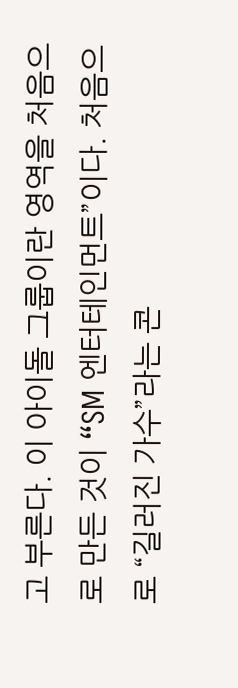고 부른다. 이 아이돌 그룹이란 영역을 처음으로 만든 것이 “SM 엔터테인먼트”이다. 처음으로 “길러진 가수”라는 콘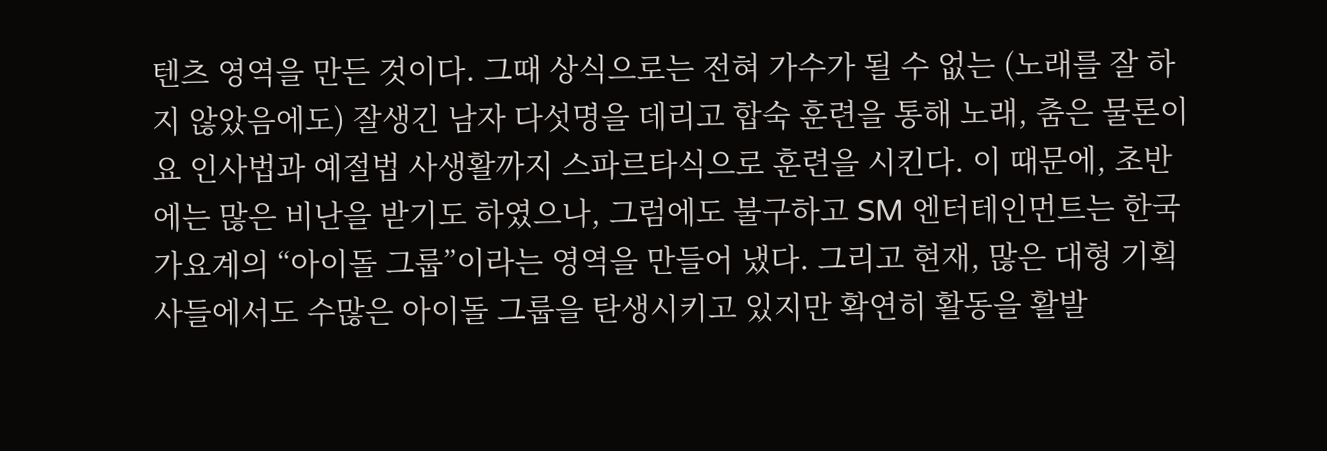텐츠 영역을 만든 것이다. 그때 상식으로는 전혀 가수가 될 수 없는 (노래를 잘 하지 않았음에도) 잘생긴 남자 다섯명을 데리고 합숙 훈련을 통해 노래, 춤은 물론이요 인사법과 예절법 사생활까지 스파르타식으로 훈련을 시킨다. 이 때문에, 초반에는 많은 비난을 받기도 하였으나, 그럼에도 불구하고 SM 엔터테인먼트는 한국 가요계의 “아이돌 그룹”이라는 영역을 만들어 냈다. 그리고 현재, 많은 대형 기획사들에서도 수많은 아이돌 그룹을 탄생시키고 있지만 확연히 활동을 활발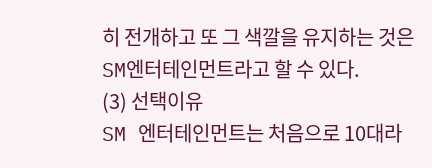히 전개하고 또 그 색깔을 유지하는 것은 SM엔터테인먼트라고 할 수 있다.
(3) 선택이유
SM 엔터테인먼트는 처음으로 10대라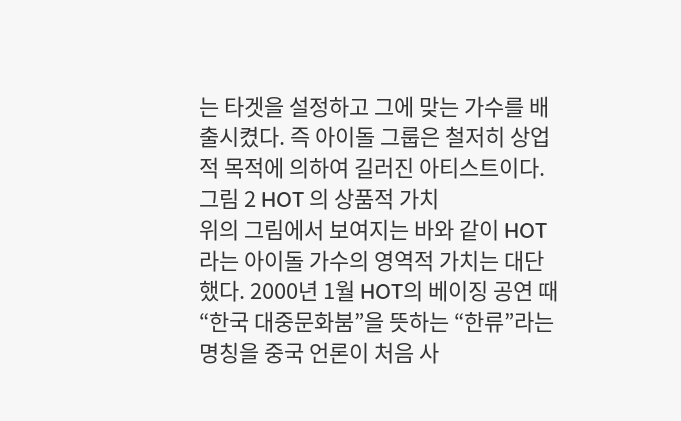는 타겟을 설정하고 그에 맞는 가수를 배출시켰다. 즉 아이돌 그룹은 철저히 상업적 목적에 의하여 길러진 아티스트이다.
그림 2 HOT 의 상품적 가치
위의 그림에서 보여지는 바와 같이 HOT라는 아이돌 가수의 영역적 가치는 대단했다. 2000년 1월 HOT의 베이징 공연 때 “한국 대중문화붐”을 뜻하는 “한류”라는 명칭을 중국 언론이 처음 사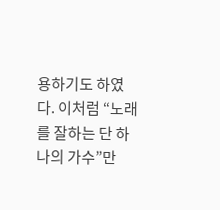용하기도 하였다. 이처럼 “노래를 잘하는 단 하나의 가수”만